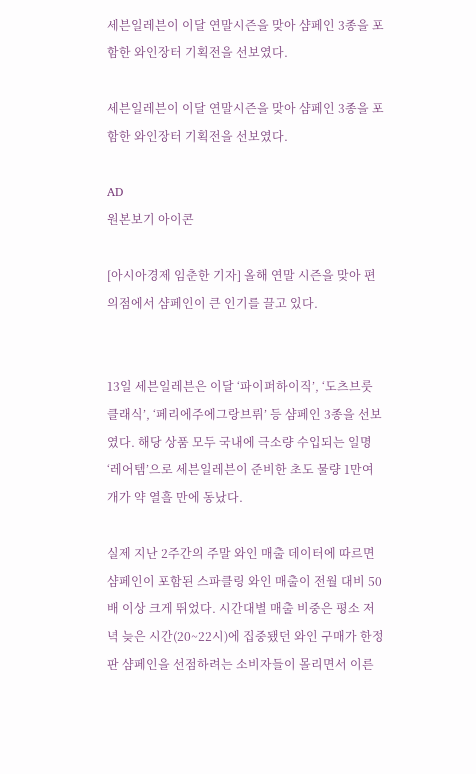세븐일레븐이 이달 연말시즌을 맞아 샴페인 3종을 포함한 와인장터 기획전을 선보였다.

세븐일레븐이 이달 연말시즌을 맞아 샴페인 3종을 포함한 와인장터 기획전을 선보였다.

AD
원본보기 아이콘

[아시아경제 임춘한 기자] 올해 연말 시즌을 맞아 편의점에서 샴페인이 큰 인기를 끌고 있다.


13일 세븐일레븐은 이달 ‘파이퍼하이직’, ‘도츠브룻클래식’, ‘페리에주에그랑브뤼’ 등 샴페인 3종을 선보였다. 해당 상품 모두 국내에 극소량 수입되는 일명 ‘레어템’으로 세븐일레븐이 준비한 초도 물량 1만여 개가 약 열흘 만에 동났다.

실제 지난 2주간의 주말 와인 매출 데이터에 따르면 샴페인이 포함된 스파클링 와인 매출이 전월 대비 50배 이상 크게 뛰었다. 시간대별 매출 비중은 평소 저녁 늦은 시간(20~22시)에 집중됐던 와인 구매가 한정판 샴페인을 선점하려는 소비자들이 몰리면서 이른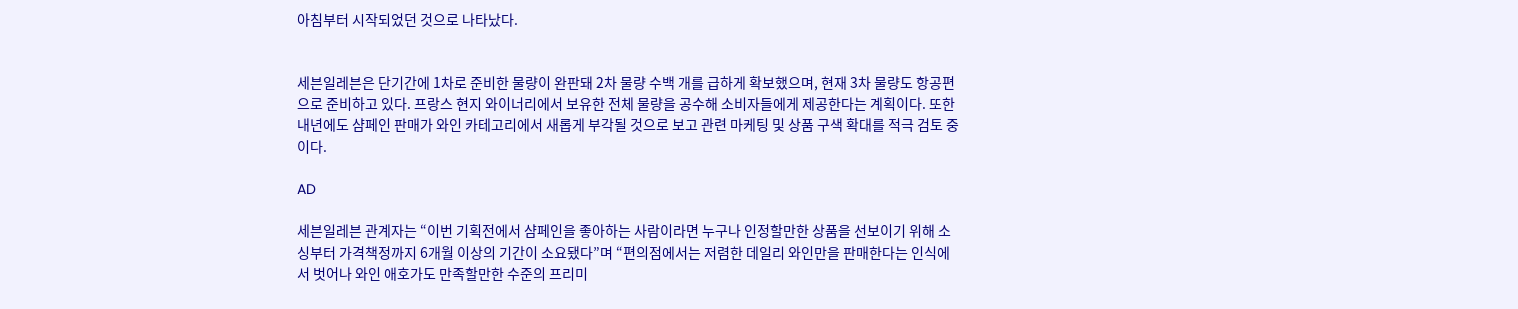아침부터 시작되었던 것으로 나타났다.


세븐일레븐은 단기간에 1차로 준비한 물량이 완판돼 2차 물량 수백 개를 급하게 확보했으며, 현재 3차 물량도 항공편으로 준비하고 있다. 프랑스 현지 와이너리에서 보유한 전체 물량을 공수해 소비자들에게 제공한다는 계획이다. 또한 내년에도 샴페인 판매가 와인 카테고리에서 새롭게 부각될 것으로 보고 관련 마케팅 및 상품 구색 확대를 적극 검토 중이다.

AD

세븐일레븐 관계자는 “이번 기획전에서 샴페인을 좋아하는 사람이라면 누구나 인정할만한 상품을 선보이기 위해 소싱부터 가격책정까지 6개월 이상의 기간이 소요됐다”며 “편의점에서는 저렴한 데일리 와인만을 판매한다는 인식에서 벗어나 와인 애호가도 만족할만한 수준의 프리미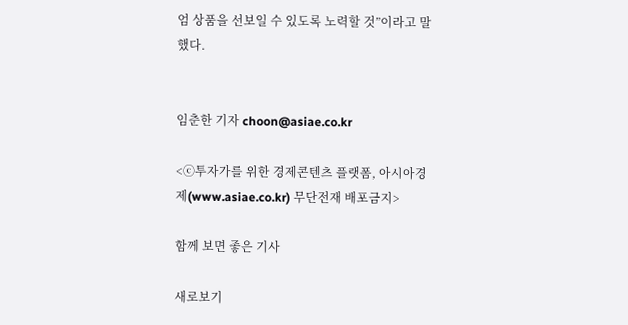엄 상품을 선보일 수 있도록 노력할 것”이라고 말했다.


임춘한 기자 choon@asiae.co.kr

<ⓒ투자가를 위한 경제콘텐츠 플랫폼, 아시아경제(www.asiae.co.kr) 무단전재 배포금지>

함께 보면 좋은 기사

새로보기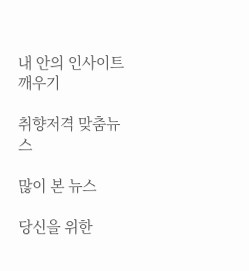내 안의 인사이트 깨우기

취향저격 맞춤뉴스

많이 본 뉴스

당신을 위한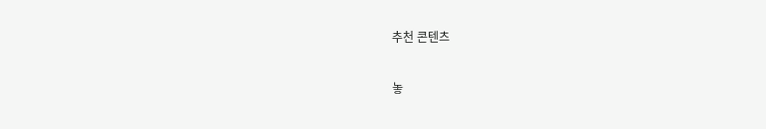추천 콘텐츠

놓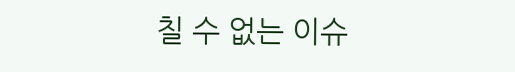칠 수 없는 이슈